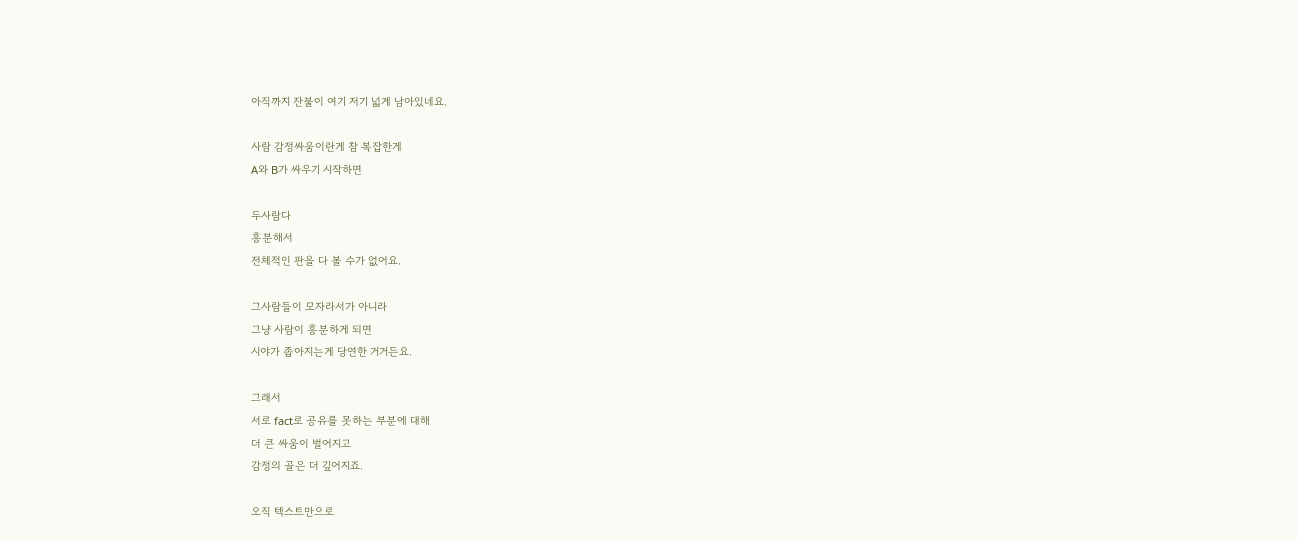아직까지 잔불이 여기 저기 넓게 남아있네요.

사람 감정싸움이란게 참 복잡한게
A와 B가 싸우기 시작하면

두사람다
흥분해서
전체적인 판을 다 볼 수가 없어요.

그사람들이 모자라서가 아니라
그냥 사람이 흥분하게 되면
시야가 좁아지는게 당연한 거거든요.

그래서
서로 fact로 공유를 못하는 부분에 대해
더 큰 싸움이 벌어지고
감정의 골은 더 깊어지죠.

오직 텍스트만으로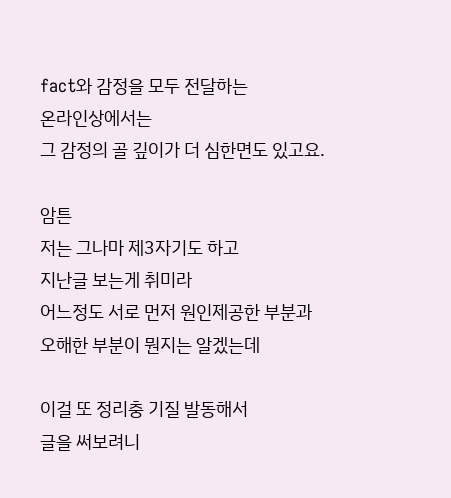fact와 감정을 모두 전달하는
온라인상에서는
그 감정의 골 깊이가 더 심한면도 있고요.

암튼
저는 그나마 제3자기도 하고
지난글 보는게 취미라
어느정도 서로 먼저 원인제공한 부분과
오해한 부분이 뭔지는 알겠는데

이걸 또 정리충 기질 발동해서
글을 써보려니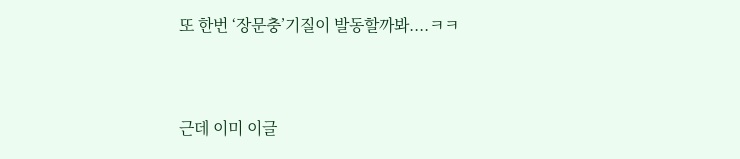또 한번 ‘장문충’기질이 발동할까봐....ㅋㅋ


근데 이미 이글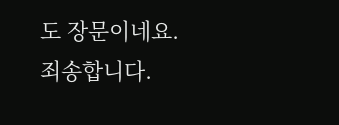도 장문이네요.
죄송합니다.